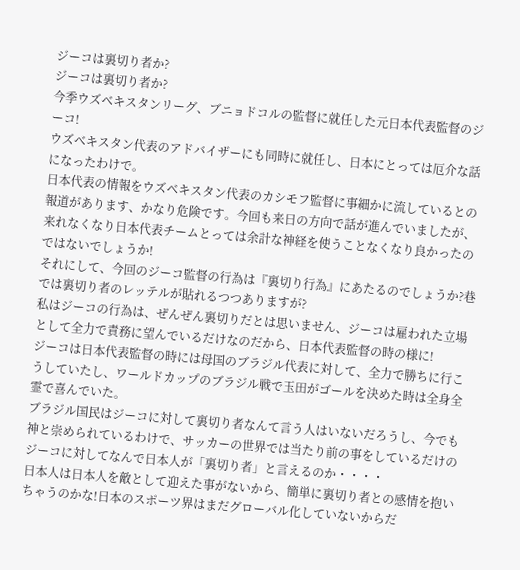ジーコは裏切り者か?
ジーコは裏切り者か?
今季ウズベキスタンリーグ、ブニョドコルの監督に就任した元日本代表監督のジーコ!
ウズベキスタン代表のアドバイザーにも同時に就任し、日本にとっては厄介な話になったわけで。
日本代表の情報をウズベキスタン代表のカシモフ監督に事細かに流しているとの報道があります、かなり危険です。今回も来日の方向で話が進んでいましたが、来れなくなり日本代表チームとっては余計な神経を使うことなくなり良かったのではないでしょうか!
それにして、今回のジーコ監督の行為は『裏切り行為』にあたるのでしょうか?巷では裏切り者のレッテルが貼れるつつありますが?
私はジーコの行為は、ぜんぜん裏切りだとは思いません、ジーコは雇われた立場として全力で責務に望んでいるだけなのだから、日本代表監督の時の様に!
ジーコは日本代表監督の時には母国のブラジル代表に対して、全力で勝ちに行こうしていたし、ワールドカップのブラジル戦で玉田がゴールを決めた時は全身全霊で喜んでいた。
ブラジル国民はジーコに対して裏切り者なんて言う人はいないだろうし、今でも神と崇められているわけで、サッカーの世界では当たり前の事をしているだけのジーコに対してなんで日本人が「裏切り者」と言えるのか・・・・
日本人は日本人を敵として迎えた事がないから、簡単に裏切り者との感情を抱いちゃうのかな!日本のスポーツ界はまだグローバル化していないからだ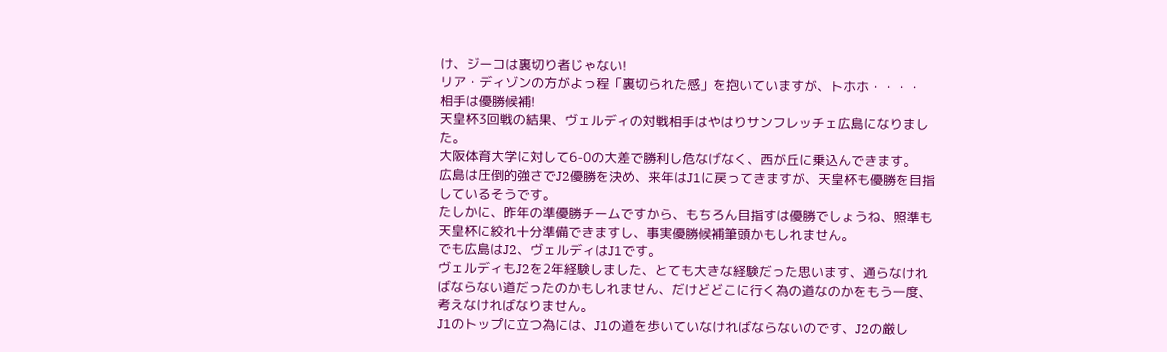け、ジーコは裏切り者じゃない!
リア・ディゾンの方がよっ程「裏切られた感」を抱いていますが、トホホ・・・・
相手は優勝候補!
天皇杯3回戦の結果、ヴェルディの対戦相手はやはりサンフレッチェ広島になりました。
大阪体育大学に対して6-0の大差で勝利し危なげなく、西が丘に乗込んできます。
広島は圧倒的強さでJ2優勝を決め、来年はJ1に戻ってきますが、天皇杯も優勝を目指しているそうです。
たしかに、昨年の準優勝チームですから、もちろん目指すは優勝でしょうね、照準も天皇杯に絞れ十分準備できますし、事実優勝候補筆頭かもしれません。
でも広島はJ2、ヴェルディはJ1です。
ヴェルディもJ2を2年経験しました、とても大きな経験だった思います、通らなければならない道だったのかもしれません、だけどどこに行く為の道なのかをもう一度、考えなければなりません。
J1のトップに立つ為には、J1の道を歩いていなければならないのです、J2の厳し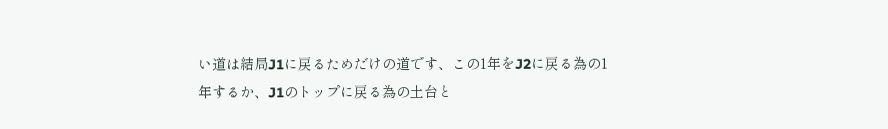い道は結局J1に戻るためだけの道です、この1年をJ2に戻る為の1年するか、J1のトップに戻る為の土台と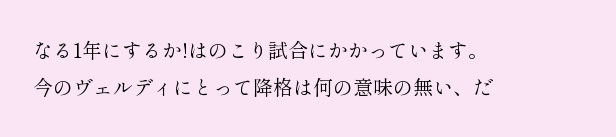なる1年にするか!はのこり試合にかかっています。
今のヴェルディにとって降格は何の意味の無い、だ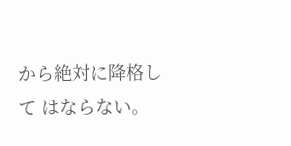から絶対に降格して はならない。